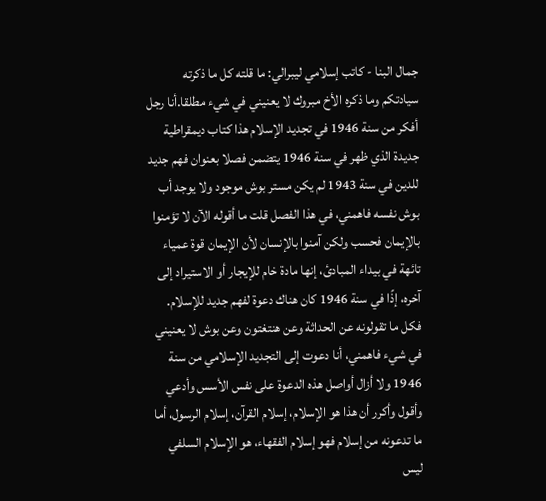جمال البنا - كاتب إسلامي ليبرالي: ما قلته كل ما ذكرته سيادتكم وما ذكره الأخ مبروك لا يعنيني في شيء مطلقا.أنا رجل أفكر من سنة 1946 في تجديد الإسلام هذا كتاب ديمقراطية جديدة الذي ظهر في سنة 1946 يتضمن فصلا بعنوان فهم جديد للدين في سنة 1943 لم يكن مستر بوش موجود ولا يوجد أب بوش نفسه فاهمني، في هذا الفصل قلت ما أقوله الآن لا تؤمنوا بالإيمان فحسب ولكن آمنوا بالإنسان لأن الإيمان قوة عمياء تائهة في بيداء المبادئ، إنها مادة خام للإيجار أو الاستيراد إلى آخره، إذًا في سنة 1946 كان هناك دعوة لفهم جديد للإسلام. فكل ما تقولونه عن الحداثة وعن هنتغتون وعن بوش لا يعنيني في شيء فاهمني، أنا دعوت إلى التجديد الإسلامي من سنة 1946 ولا أزال أواصل هذه الدعوة على نفس الأسس وأدعي وأقول وأكرر أن هذا هو الإسلام، إسلام القرآن، إسلام الرسول، أما ما تدعونه من إسلام فهو إسلام الفقهاء، هو الإسلام السلفي ليس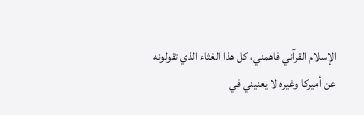الإسلام القرآني فاهمني، كل هذا الغثاء الذي تقولونه عن أميركا وغيره لا يعنيني في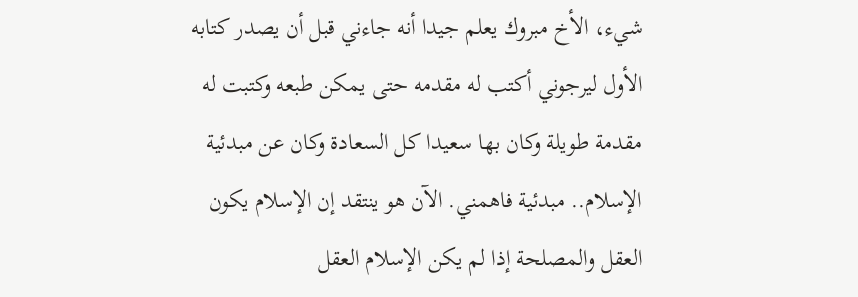شيء، الأخ مبروك يعلم جيدا أنه جاءني قبل أن يصدر كتابه الأول ليرجوني أكتب له مقدمه حتى يمكن طبعه وكتبت له مقدمة طويلة وكان بها سعيدا كل السعادة وكان عن مبدئية الإسلام.. مبدئية فاهمني. الآن هو ينتقد إن الإسلام يكون العقل والمصلحة إذا لم يكن الإسلام العقل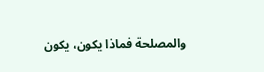والمصلحة فماذا يكون، يكون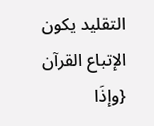التقليد يكون الإتباع القرآن {وإذَا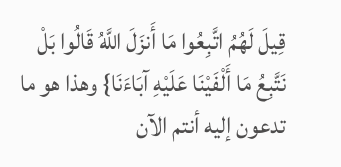قِيلَ لَهُمُ اتَّبِعُوا مَا أَنزَلَ اللَّهُ قَالُوا بَلْ نَتَّبِعُ مَا أَلْفَيْنَا عَلَيْهِ آبَاءَنَا} وهذا هو ما تدعون إليه أنتم الآن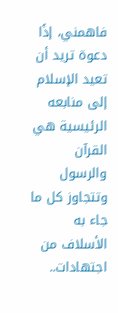فاهمني، إذًا دعوة تريد أن تعيد الإسلام إلى منابعه الرئيسية هي القرآن والرسول وتتجاوز كل ما جاء به الأسلاف من اجتهادات..